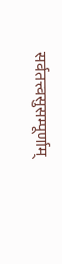सर्वतत्त्वसुसम्पूर्णाम्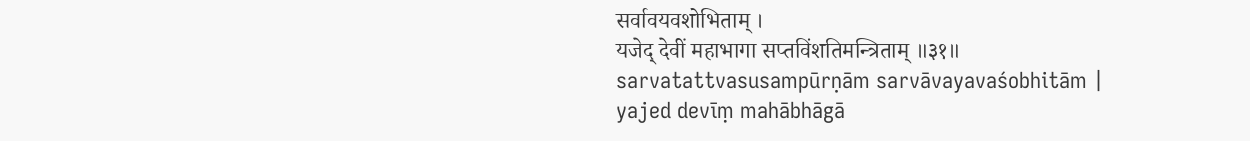सर्वावयवशोभिताम् ।
यजेद् देवीं महाभागा सप्तविंशतिमन्त्रिताम् ॥३१॥
sarvatattvasusampūrṇām sarvāvayavaśobhitām |
yajed devīṃ mahābhāgā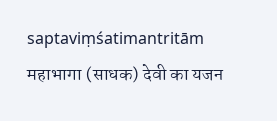saptaviṃśatimantritām
महाभागा (साधक) देवी का यजन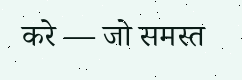करे — जो समस्त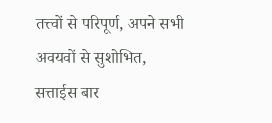तत्त्वों से परिपूर्ण, अपने सभी अवयवों से सुशोभित, सत्ताईस बार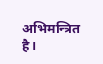अभिमन्त्रित है।